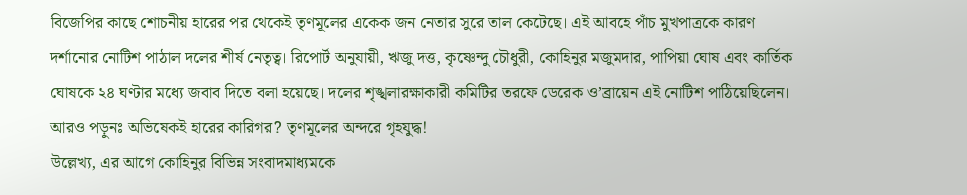বিজেপির কাছে শোচনীয় হারের পর থেকেই তৃণমূলের একেক জন নেতার সুরে তাল কেটেছে। এই আবহে পাঁচ মুখপাত্রকে কারণ দর্শানোর নোটিশ পাঠাল দলের শীর্ষ নেতৃত্ব। রিপোর্ট অনুযায়ী, ঋজু দত্ত, কৃষ্ণেন্দু চৌধুরী, কোহিনুর মজুমদার, পাপিয়া ঘোষ এবং কার্তিক ঘোষকে ২৪ ঘণ্টার মধ্যে জবাব দিতে বলা হয়েছে। দলের শৃঙ্খলারক্ষাকারী কমিটির তরফে ডেরেক ও’ব্রায়েন এই নোটিশ পাঠিয়েছিলেন।
আরও পড়ুনঃ অভিষেকই হারের কারিগর? তৃণমূলের অন্দরে গৃহযুদ্ধ!
উল্লেখ্য, এর আগে কোহিনুর বিভিন্ন সংবাদমাধ্যমকে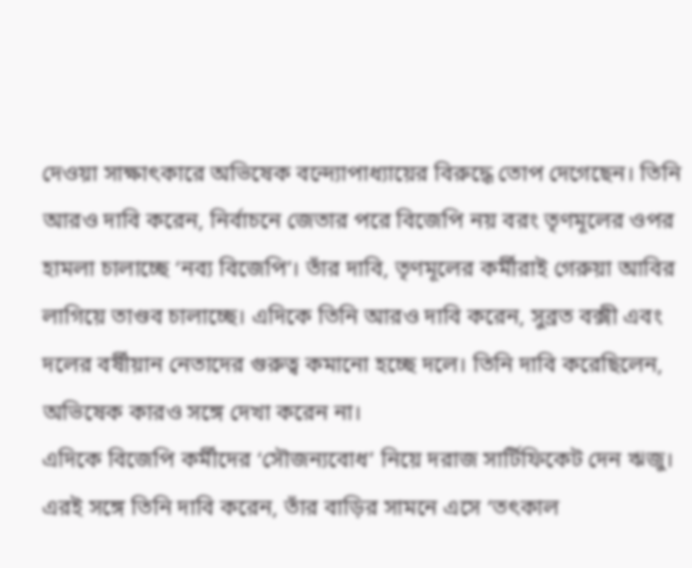দেওয়া সাক্ষাৎকারে অভিষেক বন্দ্যোপাধ্যায়ের বিরুদ্ধে তোপ দেগেছেন। তিনি আরও দাবি করেন, নির্বাচনে জেতার পরে বিজেপি নয় বরং তৃণমূলের ওপর হামলা চালাচ্ছে ‘নব্য বিজেপি’। তাঁর দাবি, তৃণমূলের কর্মীরাই গেরুয়া আবির লাগিয়ে তাণ্ডব চালাচ্ছে। এদিকে তিনি আরও দাবি করেন, সুব্রত বক্সী এবং দলের বর্ষীয়ান নেতাদের গুরুত্ব কমানো হচ্ছে দলে। তিনি দাবি করেছিলেন, অভিষেক কারও সঙ্গে দেখা করেন না।
এদিকে বিজেপি কর্মীদের ‘সৌজন্যবোধ’ নিয়ে দরাজ সার্টিফিকেট দেন ঋজু। এরই সঙ্গে তিনি দাবি করেন, তাঁর বাড়ির সামনে এসে ‘তৎকাল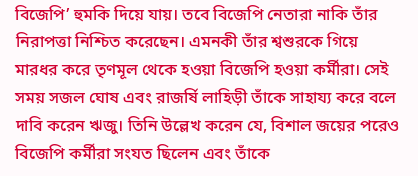বিজেপি’ হুমকি দিয়ে যায়। তবে বিজেপি নেতারা নাকি তাঁর নিরাপত্তা নিশ্চিত করেছেন। এমনকী তাঁর শ্বশুরকে গিয়ে মারধর করে তৃণমূল থেকে হওয়া বিজেপি হওয়া কর্মীরা। সেই সময় সজল ঘোষ এবং রাজর্ষি লাহিড়ী তাঁকে সাহায্য করে বলে দাবি করেন ঋজু। তিনি উল্লেখ করেন যে, বিশাল জয়ের পরেও বিজেপি কর্মীরা সংযত ছিলেন এবং তাঁকে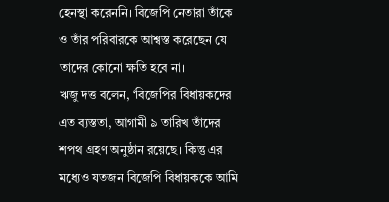হেনস্থা করেননি। বিজেপি নেতারা তাঁকে ও তাঁর পরিবারকে আশ্বস্ত করেছেন যে তাদের কোনো ক্ষতি হবে না।
ঋজু দত্ত বলেন, ‘বিজেপির বিধায়কদের এত ব্যস্ততা, আগামী ৯ তারিখ তাঁদের শপথ গ্রহণ অনুষ্ঠান রয়েছে। কিন্তু এর মধ্যেও যতজন বিজেপি বিধায়ককে আমি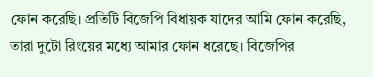ফোন করেছি। প্রতিটি বিজেপি বিধায়ক যাদের আমি ফোন করেছি, তারা দুটো রিংয়ের মধ্যে আমার ফোন ধরেছে। বিজেপির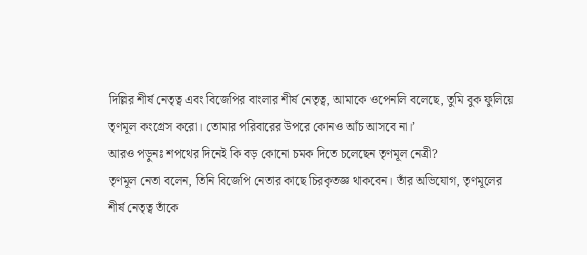দিল্লির শীর্ষ নেতৃত্ব এবং বিজেপির বাংলার শীর্ষ নেতৃত্ব, আমাকে ওপেনলি বলেছে, তুমি বুক ফুলিয়ে তৃণমূল কংগ্রেস করো। তোমার পরিবারের উপরে কোনও আঁচ আসবে না।’
আরও পড়ুনঃ শপথের দিনেই কি বড় কোনো চমক দিতে চলেছেন তৃণমূল নেত্রী?
তৃণমূল নেতা বলেন, তিনি বিজেপি নেতার কাছে চিরকৃতজ্ঞ থাকবেন। তাঁর অভিযোগ, তৃণমূলের শীর্ষ নেতৃত্ব তাঁকে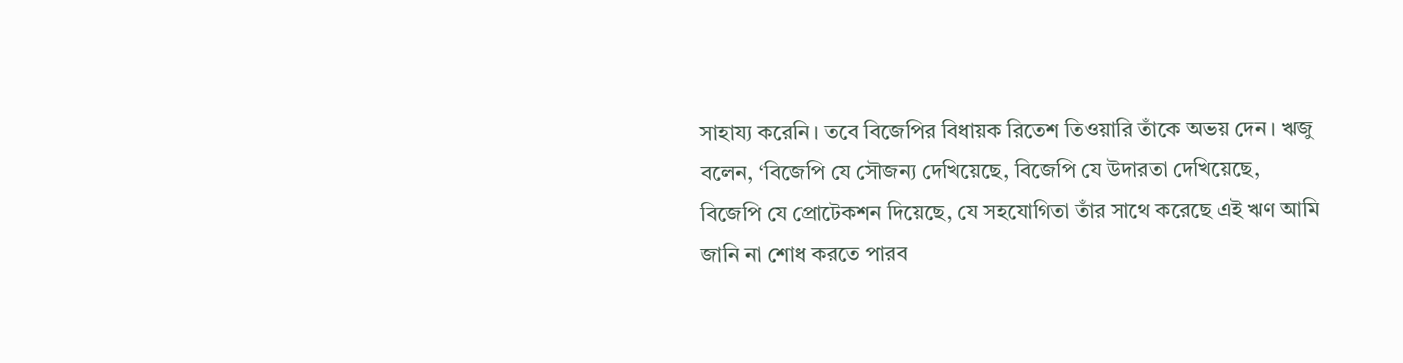সাহায্য করেনি। তবে বিজেপির বিধায়ক রিতেশ তিওয়ারি তাঁকে অভয় দেন। ঋজু বলেন, ‘বিজেপি যে সৌজন্য দেখিয়েছে, বিজেপি যে উদারতা দেখিয়েছে, বিজেপি যে প্রোটেকশন দিয়েছে, যে সহযোগিতা তাঁর সাথে করেছে এই ঋণ আমি জানি না শোধ করতে পারব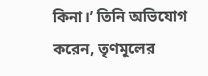কিনা।’ তিনি অভিযোগ করেন, তৃণমূলের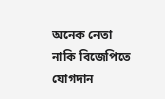অনেক নেতা নাকি বিজেপিতে যোগদান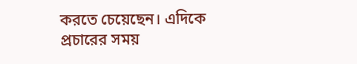করতে চেয়েছেন। এদিকে প্রচারের সময়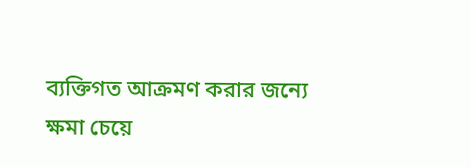ব্যক্তিগত আক্রমণ করার জন্যে ক্ষমা চেয়ে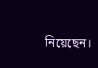নিয়েছেন।